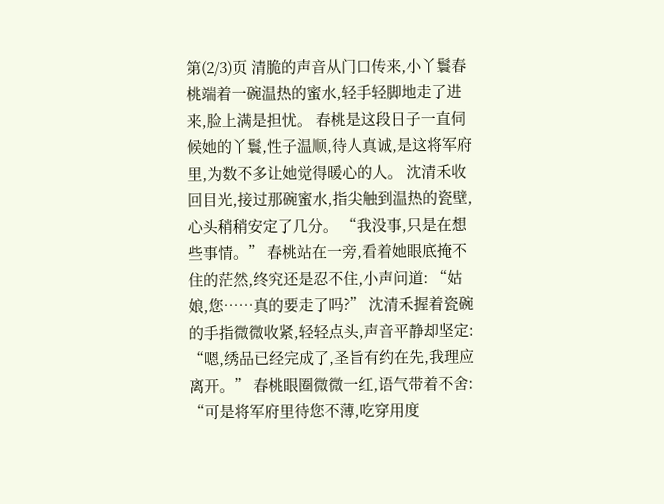第(2/3)页 清脆的声音从门口传来,小丫鬟春桃端着一碗温热的蜜水,轻手轻脚地走了进来,脸上满是担忧。 春桃是这段日子一直伺候她的丫鬟,性子温顺,待人真诚,是这将军府里,为数不多让她觉得暖心的人。 沈清禾收回目光,接过那碗蜜水,指尖触到温热的瓷壁,心头稍稍安定了几分。 “我没事,只是在想些事情。” 春桃站在一旁,看着她眼底掩不住的茫然,终究还是忍不住,小声问道: “姑娘,您……真的要走了吗?” 沈清禾握着瓷碗的手指微微收紧,轻轻点头,声音平静却坚定: “嗯,绣品已经完成了,圣旨有约在先,我理应离开。” 春桃眼圈微微一红,语气带着不舍: “可是将军府里待您不薄,吃穿用度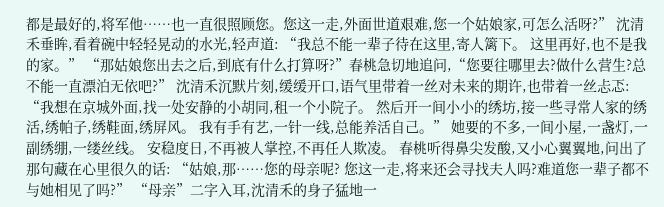都是最好的,将军他……也一直很照顾您。您这一走,外面世道艰难,您一个姑娘家,可怎么活呀?” 沈清禾垂眸,看着碗中轻轻晃动的水光,轻声道: “我总不能一辈子待在这里,寄人篱下。 这里再好,也不是我的家。” “那姑娘您出去之后,到底有什么打算呀?”春桃急切地追问,“您要往哪里去?做什么营生?总不能一直漂泊无依吧?” 沈清禾沉默片刻,缓缓开口,语气里带着一丝对未来的期许,也带着一丝忐忑: “我想在京城外面,找一处安静的小胡同,租一个小院子。 然后开一间小小的绣坊,接一些寻常人家的绣活,绣帕子,绣鞋面,绣屏风。 我有手有艺,一针一线,总能养活自己。” 她要的不多,一间小屋,一盏灯,一副绣绷,一缕丝线。 安稳度日,不再被人掌控,不再任人欺凌。 春桃听得鼻尖发酸,又小心翼翼地,问出了那句藏在心里很久的话: “姑娘,那……您的母亲呢? 您这一走,将来还会寻找夫人吗?难道您一辈子都不与她相见了吗?” “母亲”二字入耳,沈清禾的身子猛地一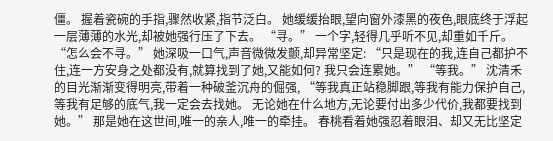僵。 握着瓷碗的手指,骤然收紧,指节泛白。 她缓缓抬眼,望向窗外漆黑的夜色,眼底终于浮起一层薄薄的水光,却被她强行压了下去。 “寻。” 一个字,轻得几乎听不见,却重如千斤。 “怎么会不寻。” 她深吸一口气,声音微微发颤,却异常坚定: “只是现在的我,连自己都护不住,连一方安身之处都没有,就算找到了她,又能如何? 我只会连累她。” “等我。” 沈清禾的目光渐渐变得明亮,带着一种破釜沉舟的倔强, “等我真正站稳脚跟,等我有能力保护自己,等我有足够的底气,我一定会去找她。 无论她在什么地方,无论要付出多少代价,我都要找到她。” 那是她在这世间,唯一的亲人,唯一的牵挂。 春桃看着她强忍着眼泪、却又无比坚定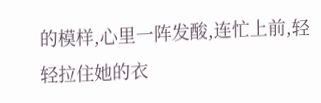的模样,心里一阵发酸,连忙上前,轻轻拉住她的衣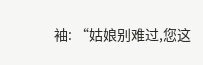袖: “姑娘别难过,您这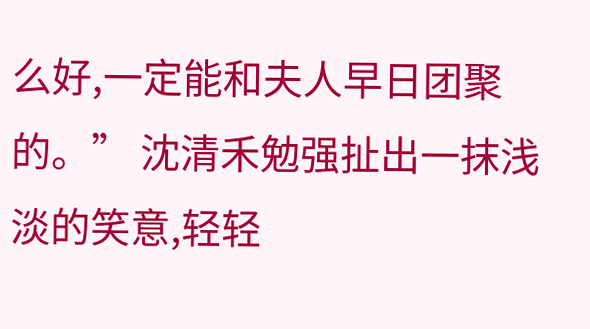么好,一定能和夫人早日团聚的。” 沈清禾勉强扯出一抹浅淡的笑意,轻轻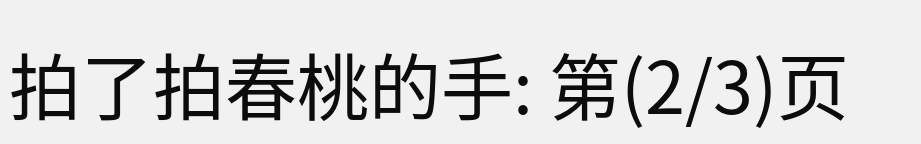拍了拍春桃的手: 第(2/3)页